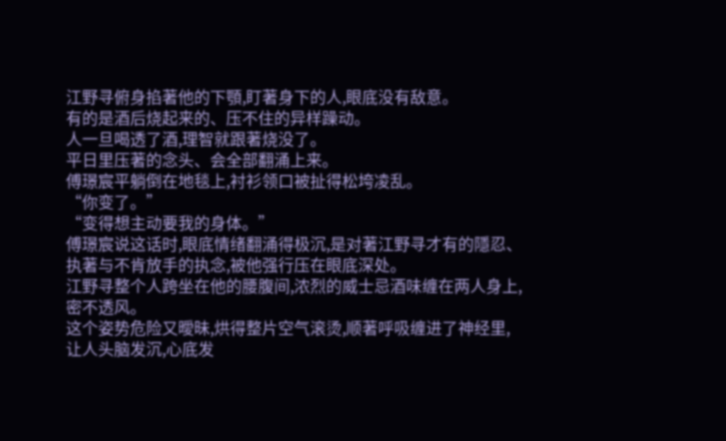江野寻俯身掐著他的下顎,盯著身下的人,眼底没有敌意。
有的是酒后烧起来的、压不住的异样躁动。
人一旦喝透了酒,理智就跟著烧没了。
平日里压著的念头、会全部翻涌上来。
傅璟宸平躺倒在地毯上,衬衫领口被扯得松垮凌乱。
“你变了。”
“变得想主动要我的身体。”
傅璟宸说这话时,眼底情绪翻涌得极沉,是对著江野寻才有的隱忍、执著与不肯放手的执念,被他强行压在眼底深处。
江野寻整个人跨坐在他的腰腹间,浓烈的威士忌酒味缠在两人身上,密不透风。
这个姿势危险又曖昧,烘得整片空气滚烫,顺著呼吸缠进了神经里,让人头脑发沉,心底发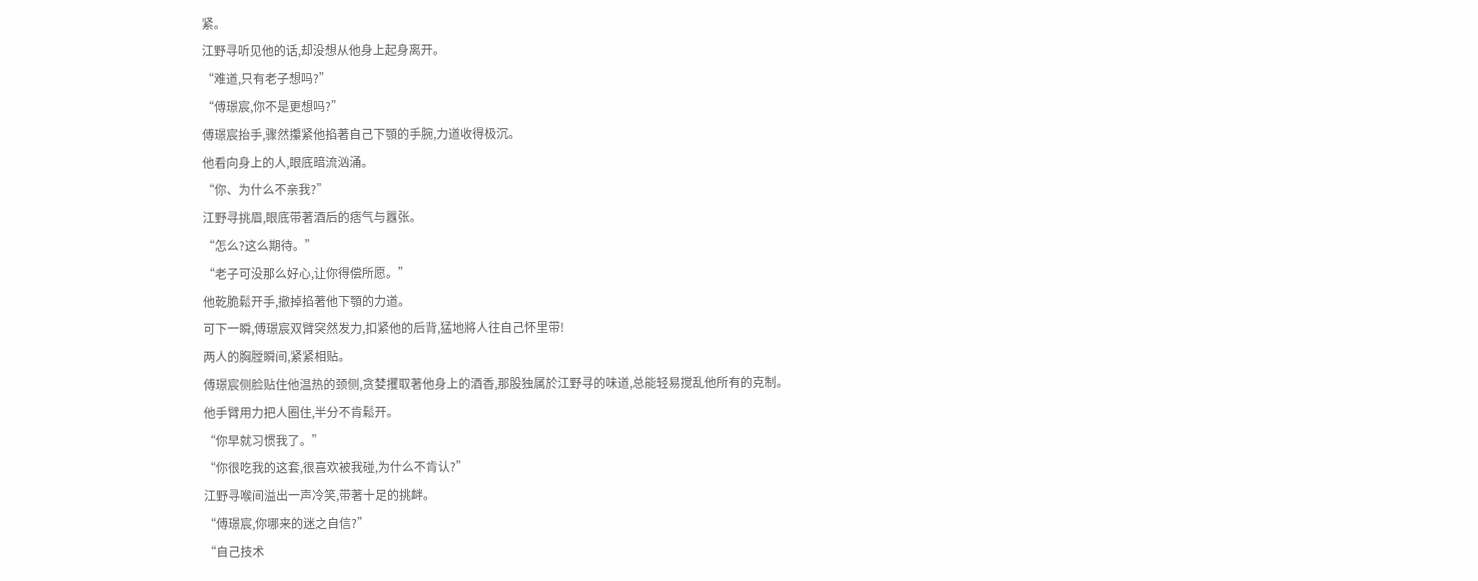紧。
江野寻听见他的话,却没想从他身上起身离开。
“难道,只有老子想吗?”
“傅璟宸,你不是更想吗?”
傅璟宸抬手,骤然攥紧他掐著自己下顎的手腕,力道收得极沉。
他看向身上的人,眼底暗流汹涌。
“你、为什么不亲我?”
江野寻挑眉,眼底带著酒后的痞气与囂张。
“怎么?这么期待。”
“老子可没那么好心,让你得偿所愿。”
他乾脆鬆开手,撤掉掐著他下顎的力道。
可下一瞬,傅璟宸双臂突然发力,扣紧他的后背,猛地將人往自己怀里带!
两人的胸膛瞬间,紧紧相贴。
傅璟宸侧脸贴住他温热的颈侧,贪婪攫取著他身上的酒香,那股独属於江野寻的味道,总能轻易搅乱他所有的克制。
他手臂用力把人圈住,半分不肯鬆开。
“你早就习惯我了。”
“你很吃我的这套,很喜欢被我碰,为什么不肯认?”
江野寻喉间溢出一声冷笑,带著十足的挑衅。
“傅璟宸,你哪来的迷之自信?”
“自己技术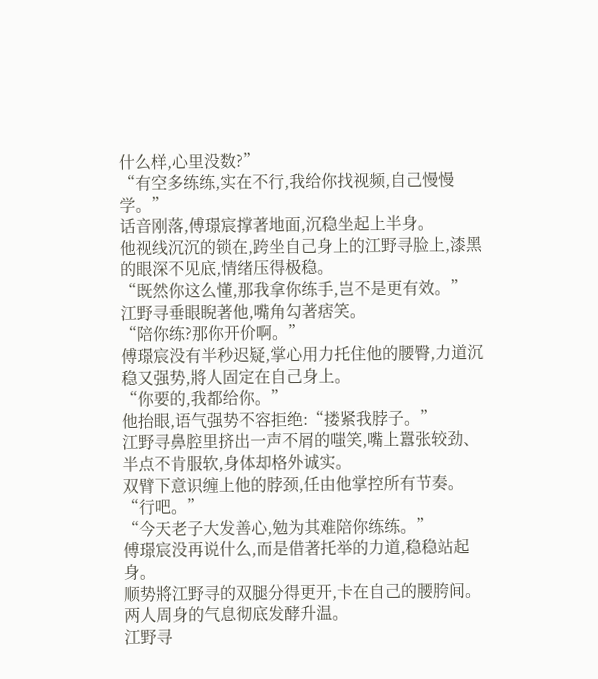什么样,心里没数?”
“有空多练练,实在不行,我给你找视频,自己慢慢学。”
话音刚落,傅璟宸撑著地面,沉稳坐起上半身。
他视线沉沉的锁在,跨坐自己身上的江野寻脸上,漆黑的眼深不见底,情绪压得极稳。
“既然你这么懂,那我拿你练手,岂不是更有效。”
江野寻垂眼睨著他,嘴角勾著痞笑。
“陪你练?那你开价啊。”
傅璟宸没有半秒迟疑,掌心用力托住他的腰臀,力道沉稳又强势,將人固定在自己身上。
“你要的,我都给你。”
他抬眼,语气强势不容拒绝:“搂紧我脖子。”
江野寻鼻腔里挤出一声不屑的嗤笑,嘴上囂张较劲、半点不肯服软,身体却格外诚实。
双臂下意识缠上他的脖颈,任由他掌控所有节奏。
“行吧。”
“今天老子大发善心,勉为其难陪你练练。”
傅璟宸没再说什么,而是借著托举的力道,稳稳站起身。
顺势將江野寻的双腿分得更开,卡在自己的腰胯间。
两人周身的气息彻底发酵升温。
江野寻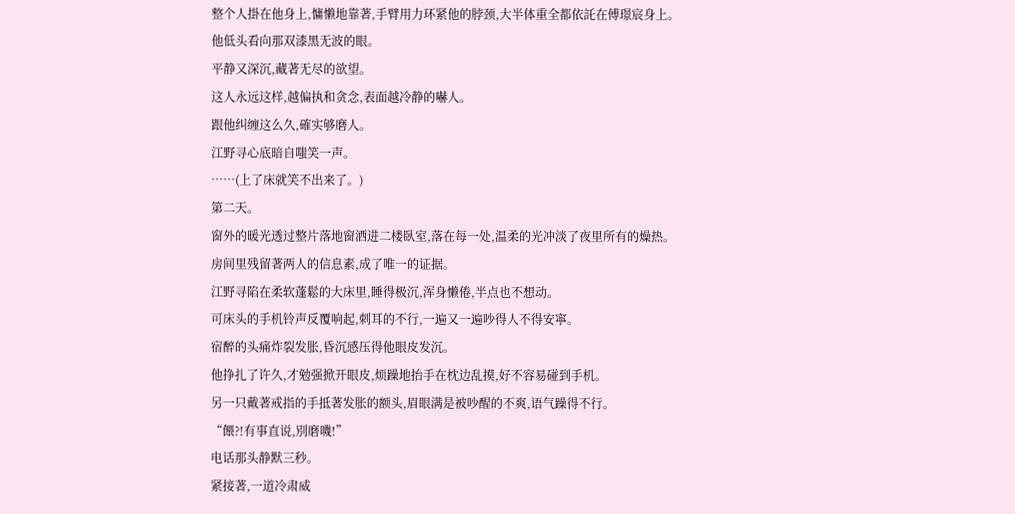整个人掛在他身上,慵懒地靠著,手臂用力环紧他的脖颈,大半体重全都依託在傅璟宸身上。
他低头看向那双漆黑无波的眼。
平静又深沉,藏著无尽的欲望。
这人永远这样,越偏执和贪念,表面越冷静的嚇人。
跟他纠缠这么久,確实够磨人。
江野寻心底暗自嗤笑一声。
……(上了床就笑不出来了。)
第二天。
窗外的暖光透过整片落地窗洒进二楼臥室,落在每一处,温柔的光冲淡了夜里所有的燥热。
房间里残留著两人的信息素,成了唯一的证据。
江野寻陷在柔软蓬鬆的大床里,睡得极沉,浑身懒倦,半点也不想动。
可床头的手机铃声反覆响起,刺耳的不行,一遍又一遍吵得人不得安寧。
宿醉的头痛炸裂发胀,昏沉感压得他眼皮发沉。
他挣扎了许久,才勉强掀开眼皮,烦躁地抬手在枕边乱摸,好不容易碰到手机。
另一只戴著戒指的手抵著发胀的额头,眉眼满是被吵醒的不爽,语气躁得不行。
“餵?!有事直说,別磨嘰!”
电话那头静默三秒。
紧接著,一道冷肃威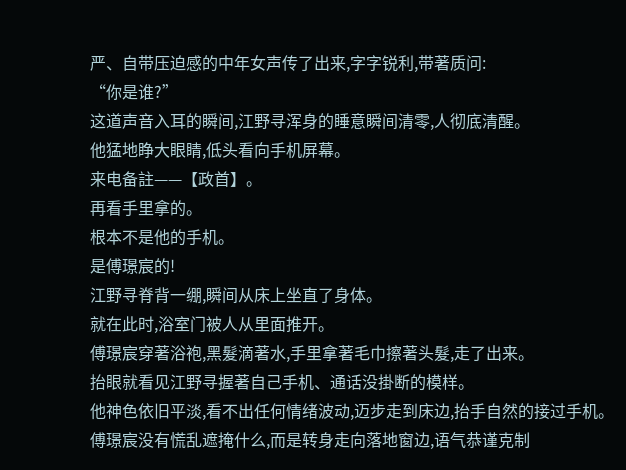严、自带压迫感的中年女声传了出来,字字锐利,带著质问:
“你是谁?”
这道声音入耳的瞬间,江野寻浑身的睡意瞬间清零,人彻底清醒。
他猛地睁大眼睛,低头看向手机屏幕。
来电备註——【政首】。
再看手里拿的。
根本不是他的手机。
是傅璟宸的!
江野寻脊背一绷,瞬间从床上坐直了身体。
就在此时,浴室门被人从里面推开。
傅璟宸穿著浴袍,黑髮滴著水,手里拿著毛巾擦著头髮,走了出来。
抬眼就看见江野寻握著自己手机、通话没掛断的模样。
他神色依旧平淡,看不出任何情绪波动,迈步走到床边,抬手自然的接过手机。
傅璟宸没有慌乱遮掩什么,而是转身走向落地窗边,语气恭谨克制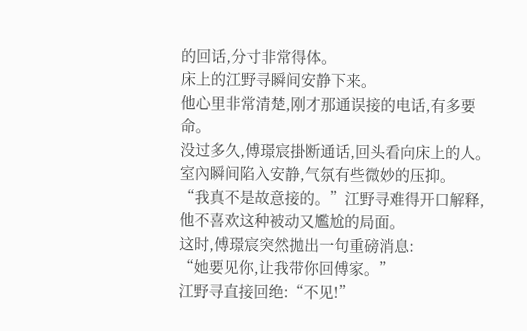的回话,分寸非常得体。
床上的江野寻瞬间安静下来。
他心里非常清楚,刚才那通误接的电话,有多要命。
没过多久,傅璟宸掛断通话,回头看向床上的人。
室內瞬间陷入安静,气氛有些微妙的压抑。
“我真不是故意接的。”江野寻难得开口解释,他不喜欢这种被动又尷尬的局面。
这时,傅璟宸突然拋出一句重磅消息:
“她要见你,让我带你回傅家。”
江野寻直接回绝:“不见!”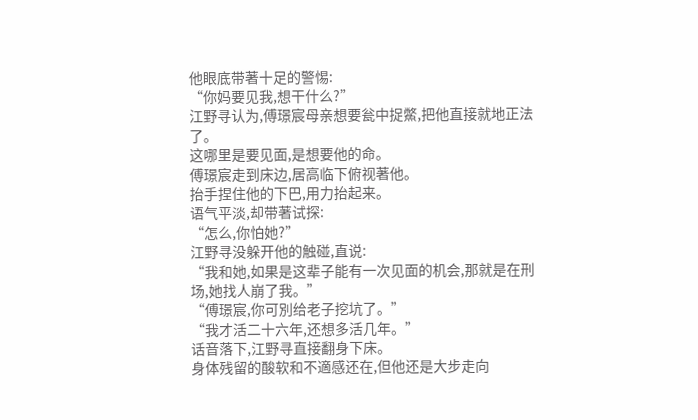他眼底带著十足的警惕:
“你妈要见我,想干什么?”
江野寻认为,傅璟宸母亲想要瓮中捉鱉,把他直接就地正法了。
这哪里是要见面,是想要他的命。
傅璟宸走到床边,居高临下俯视著他。
抬手捏住他的下巴,用力抬起来。
语气平淡,却带著试探:
“怎么,你怕她?”
江野寻没躲开他的触碰,直说:
“我和她,如果是这辈子能有一次见面的机会,那就是在刑场,她找人崩了我。”
“傅璟宸,你可別给老子挖坑了。”
“我才活二十六年,还想多活几年。”
话音落下,江野寻直接翻身下床。
身体残留的酸软和不適感还在,但他还是大步走向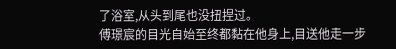了浴室,从头到尾也没扭捏过。
傅璟宸的目光自始至终都黏在他身上,目送他走一步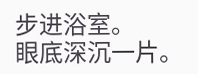步进浴室。
眼底深沉一片。